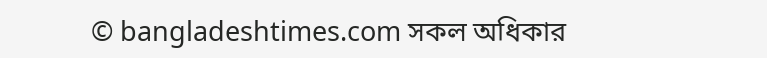© bangladeshtimes.com সকল অধিকার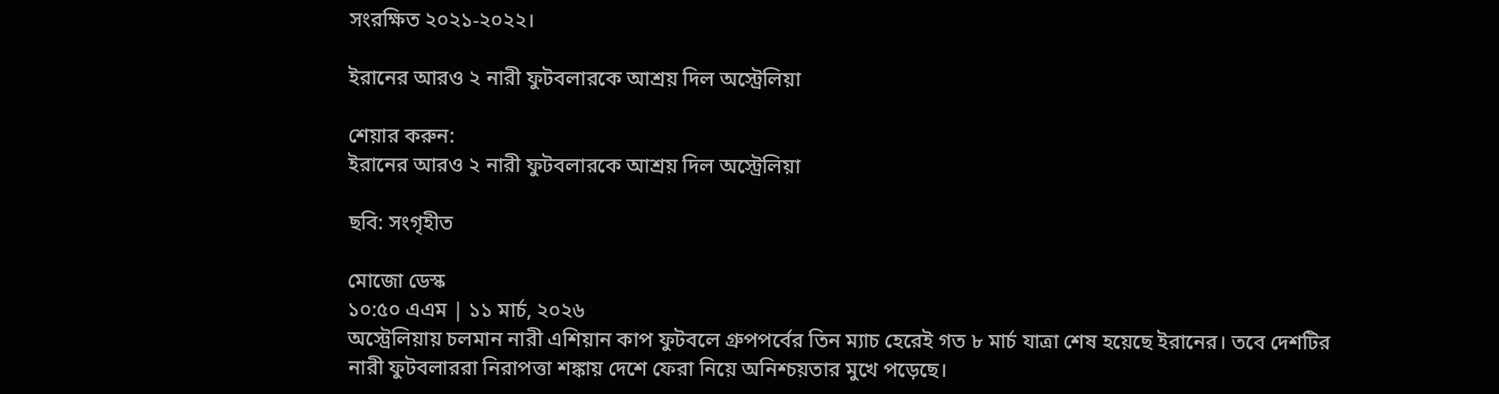সংরক্ষিত ২০২১-২০২২।

ইরানের আরও ২ নারী ফুটবলারকে আশ্রয় দিল অস্ট্রেলিয়া

শেয়ার করুন:
ইরানের আরও ২ নারী ফুটবলারকে আশ্রয় দিল অস্ট্রেলিয়া

ছবি: সংগৃহীত

মোজো ডেস্ক
১০:৫০ এএম | ১১ মার্চ, ২০২৬
অস্ট্রেলিয়ায় চলমান নারী এশিয়ান কাপ ফুটবলে গ্রুপপর্বের তিন ম্যাচ হেরেই গত ৮ মার্চ যাত্রা শেষ হয়েছে ইরানের। তবে দেশটির নারী ফুটবলাররা নিরাপত্তা শঙ্কায় দেশে ফেরা নিয়ে অনিশ্চয়তার মুখে পড়েছে।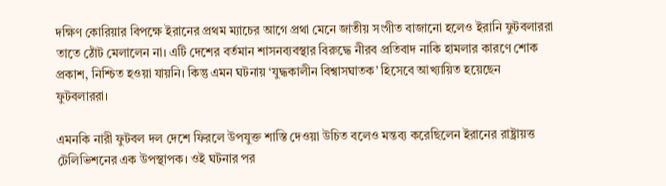দক্ষিণ কোরিয়ার বিপক্ষে ইরানের প্রথম ম্যাচের আগে প্রথা মেনে জাতীয় সংগীত বাজানো হলেও ইরানি ফুটবলাররা তাতে ঠোঁট মেলালেন না। এটি দেশের বর্তমান শাসনব্যবস্থার বিরুদ্ধে নীরব প্রতিবাদ নাকি হামলার কারণে শোক প্রকাশ, নিশ্চিত হওয়া যায়নি। কিন্তু এমন ঘটনায় ‘যুদ্ধকালীন বিশ্বাসঘাতক’ হিসেবে আখ্যায়িত হয়েছেন ফুটবলাররা।

এমনকি নারী ফুটবল দল দেশে ফিরলে উপযুক্ত শাস্তি দেওয়া উচিত বলেও মন্তব্য করেছিলেন ইরানের রাষ্ট্রায়ত্ত টেলিভিশনের এক উপস্থাপক। ওই ঘটনার পর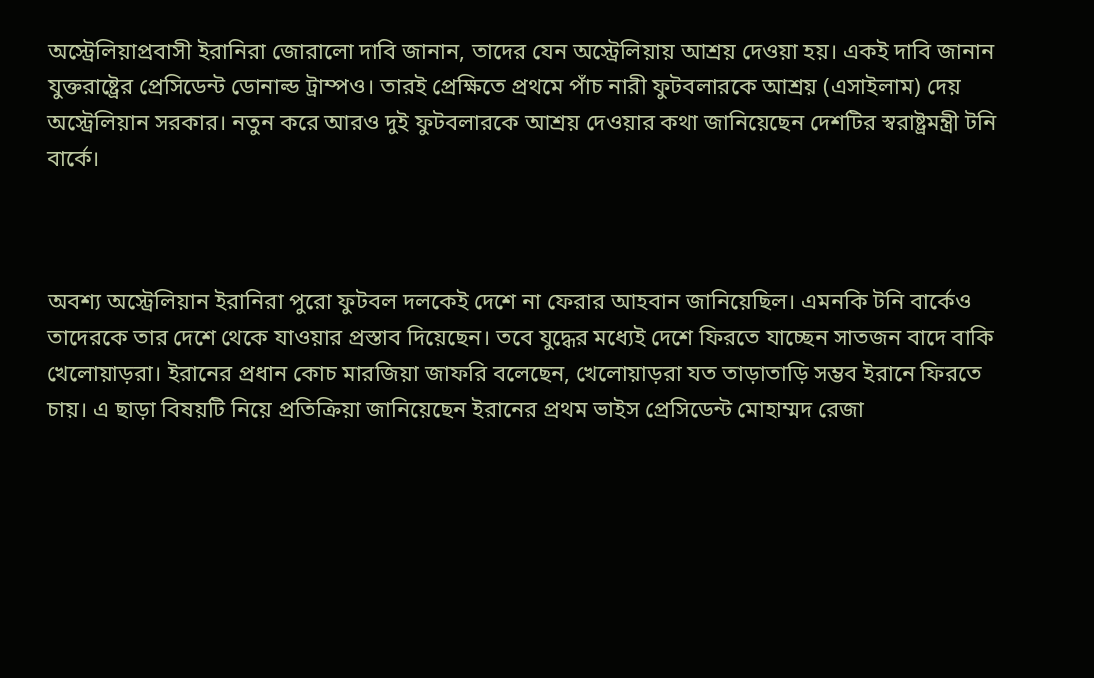অস্ট্রেলিয়াপ্রবাসী ইরানিরা জোরালো দাবি জানান, তাদের যেন অস্ট্রেলিয়ায় আশ্রয় দেওয়া হয়। একই দাবি জানান যুক্তরাষ্ট্রের প্রেসিডেন্ট ডোনাল্ড ট্রাম্পও। তারই প্রেক্ষিতে প্রথমে পাঁচ নারী ফুটবলারকে আশ্রয় (এসাইলাম) দেয় অস্ট্রেলিয়ান সরকার। নতুন করে আরও দুই ফুটবলারকে আশ্রয় দেওয়ার কথা জানিয়েছেন দেশটির স্বরাষ্ট্রমন্ত্রী টনি বার্কে।



অবশ্য অস্ট্রেলিয়ান ইরানিরা পুরো ফুটবল দলকেই দেশে না ফেরার আহবান জানিয়েছিল। এমনকি টনি বার্কেও তাদেরকে তার দেশে থেকে যাওয়ার প্রস্তাব দিয়েছেন। তবে যুদ্ধের মধ্যেই দেশে ফিরতে যাচ্ছেন সাতজন বাদে বাকি খেলোয়াড়রা। ইরানের প্রধান কোচ মারজিয়া জাফরি বলেছেন, খেলোয়াড়রা যত তাড়াতাড়ি সম্ভব ইরানে ফিরতে চায়। এ ছাড়া বিষয়টি নিয়ে প্রতিক্রিয়া জানিয়েছেন ইরানের প্রথম ভাইস প্রেসিডেন্ট মোহাম্মদ রেজা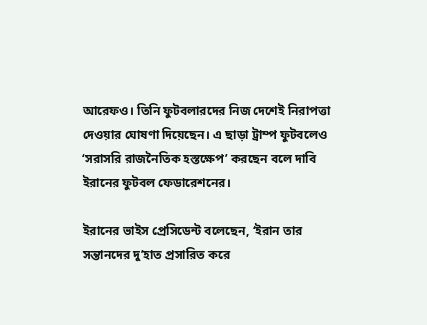আরেফও। তিনি ফুটবলারদের নিজ দেশেই নিরাপত্তা দেওয়ার ঘোষণা দিয়েছেন। এ ছাড়া ট্রাম্প ফুটবলেও ‘সরাসরি রাজনৈতিক হস্তক্ষেপ’ করছেন বলে দাবি ইরানের ফুটবল ফেডারেশনের।

ইরানের ভাইস প্রেসিডেন্ট বলেছেন, ‘ইরান তার সন্তানদের দু’হাত প্রসারিত করে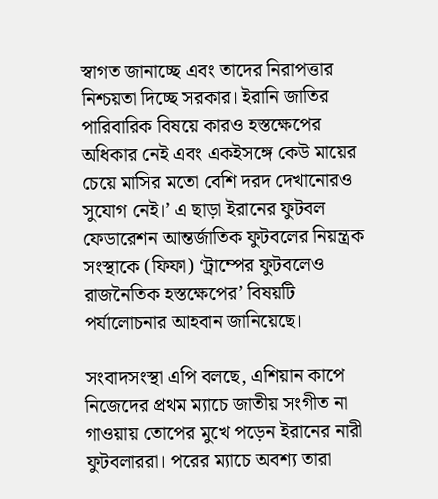স্বাগত জানাচ্ছে এবং তাদের নিরাপত্তার নিশ্চয়তা দিচ্ছে সরকার। ইরানি জাতির পারিবারিক বিষয়ে কারও হস্তক্ষেপের অধিকার নেই এবং একইসঙ্গে কেউ মায়ের চেয়ে মাসির মতো বেশি দরদ দেখানোরও সুযোগ নেই।’ এ ছাড়া ইরানের ফুটবল ফেডারেশন আন্তর্জাতিক ফুটবলের নিয়ন্ত্রক সংস্থাকে (ফিফা) ‘ট্রাম্পের ফুটবলেও রাজনৈতিক হস্তক্ষেপের’ বিষয়টি পর্যালোচনার আহবান জানিয়েছে।

সংবাদসংস্থা এপি বলছে, এশিয়ান কাপে নিজেদের প্রথম ম্যাচে জাতীয় সংগীত না গাওয়ায় তোপের মুখে পড়েন ইরানের নারী ফুটবলাররা। পরের ম্যাচে অবশ্য তারা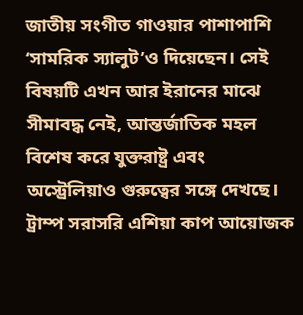জাতীয় সংগীত গাওয়ার পাশাপাশি ‘সামরিক স্যালুট’ও দিয়েছেন। সেই বিষয়টি এখন আর ইরানের মাঝে সীমাবদ্ধ নেই, আন্তর্জাতিক মহল বিশেষ করে যুক্তরাষ্ট্র এবং অস্ট্রেলিয়াও গুরুত্বের সঙ্গে দেখছে। ট্রাম্প সরাসরি এশিয়া কাপ আয়োজক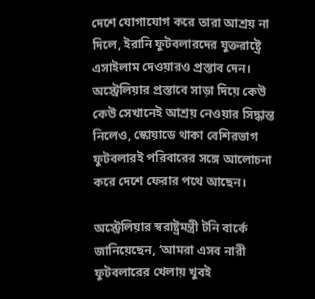দেশে যোগাযোগ করে তারা আশ্রয় না দিলে, ইরানি ফুটবলারদের যুক্তরাষ্ট্রে এসাইলাম দেওয়ারও প্রস্তাব দেন। অস্ট্রেলিয়ার প্রস্তাবে সাড়া দিয়ে কেউ কেউ সেখানেই আশ্রয় নেওয়ার সিদ্ধান্ত নিলেও, স্কোয়াডে থাকা বেশিরভাগ ফুটবলারই পরিবারের সঙ্গে আলোচনা করে দেশে ফেরার পথে আছেন।

অস্ট্রেলিয়ার স্বরাষ্ট্রমন্ত্রী টনি বার্কে জানিয়েছেন, ‘আমরা এসব নারী ফুটবলারের খেলায় খুবই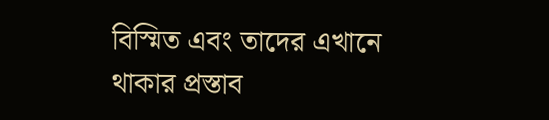বিস্মিত এবং তাদের এখানে থাকার প্রস্তাব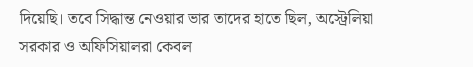দিয়েছি। তবে সিদ্ধান্ত নেওয়ার ভার তাদের হাতে ছিল, অস্ট্রেলিয়া সরকার ও অফিসিয়ালরা কেবল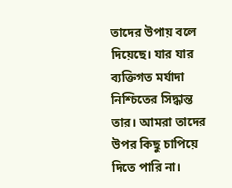তাদের উপায় বলে দিয়েছে। যার যার ব্যক্তিগত মর্যাদা নিশ্চিতের সিদ্ধান্ত তার। আমরা তাদের উপর কিছু চাপিয়ে দিতে পারি না।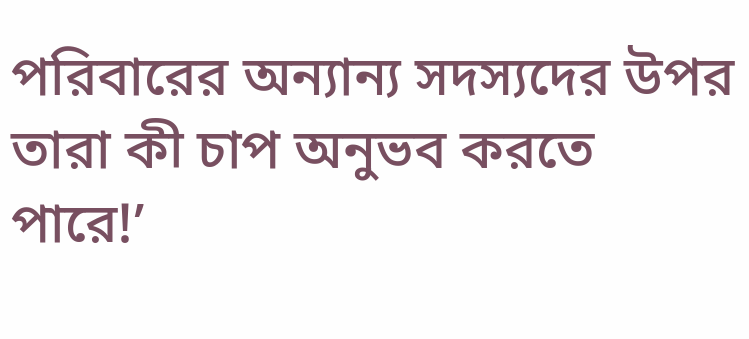পরিবারের অন্যান্য সদস্যদের উপর তারা কী চাপ অনুভব করতে পারে!’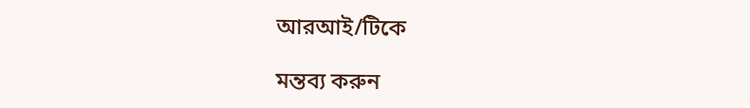আরআই/টিকে

মন্তব্য করুন